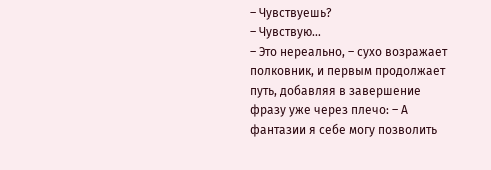– Чувствуешь?
– Чувствую…
– Это нереально, – сухо возражает полковник, и первым продолжает путь, добавляя в завершение фразу уже через плечо: – А фантазии я себе могу позволить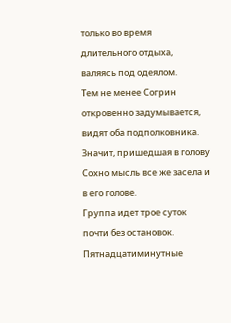только во время длительного отдыха, валяясь под одеялом.
Тем не менее Согрин откровенно задумывается, видят оба подполковника. Значит, пришедшая в голову Сохно мысль все же засела и в его голове.
Группа идет трое суток почти без остановок. Пятнадцатиминутные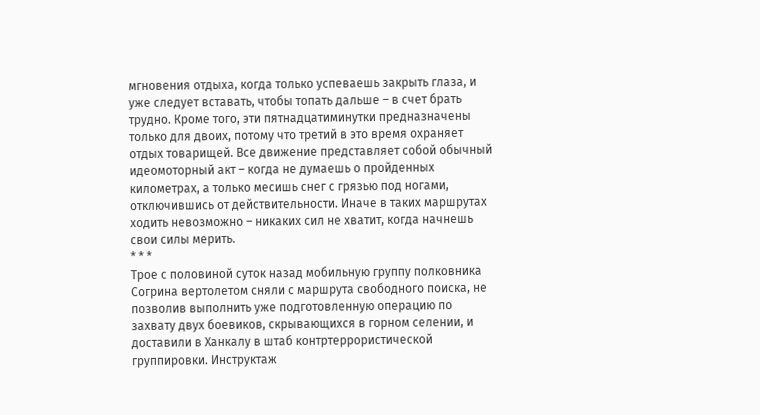мгновения отдыха, когда только успеваешь закрыть глаза, и уже следует вставать, чтобы топать дальше – в счет брать трудно. Кроме того, эти пятнадцатиминутки предназначены только для двоих, потому что третий в это время охраняет отдых товарищей. Все движение представляет собой обычный идеомоторный акт – когда не думаешь о пройденных километрах, а только месишь снег с грязью под ногами, отключившись от действительности. Иначе в таких маршрутах ходить невозможно – никаких сил не хватит, когда начнешь свои силы мерить.
* * *
Трое с половиной суток назад мобильную группу полковника Согрина вертолетом сняли с маршрута свободного поиска, не позволив выполнить уже подготовленную операцию по захвату двух боевиков, скрывающихся в горном селении, и доставили в Ханкалу в штаб контртеррористической группировки. Инструктаж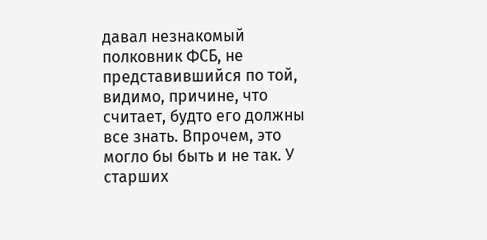давал незнакомый полковник ФСБ, не представившийся по той, видимо, причине, что считает, будто его должны все знать. Впрочем, это могло бы быть и не так. У старших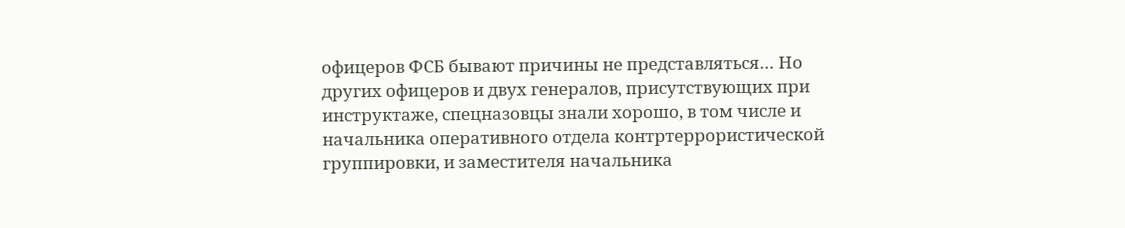офицеров ФСБ бывают причины не представляться… Но других офицеров и двух генералов, присутствующих при инструктаже, спецназовцы знали хорошо, в том числе и начальника оперативного отдела контртеррористической группировки, и заместителя начальника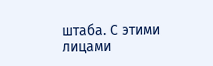штаба. С этими лицами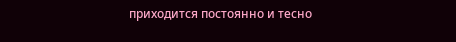приходится постоянно и тесно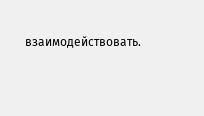взаимодействовать.